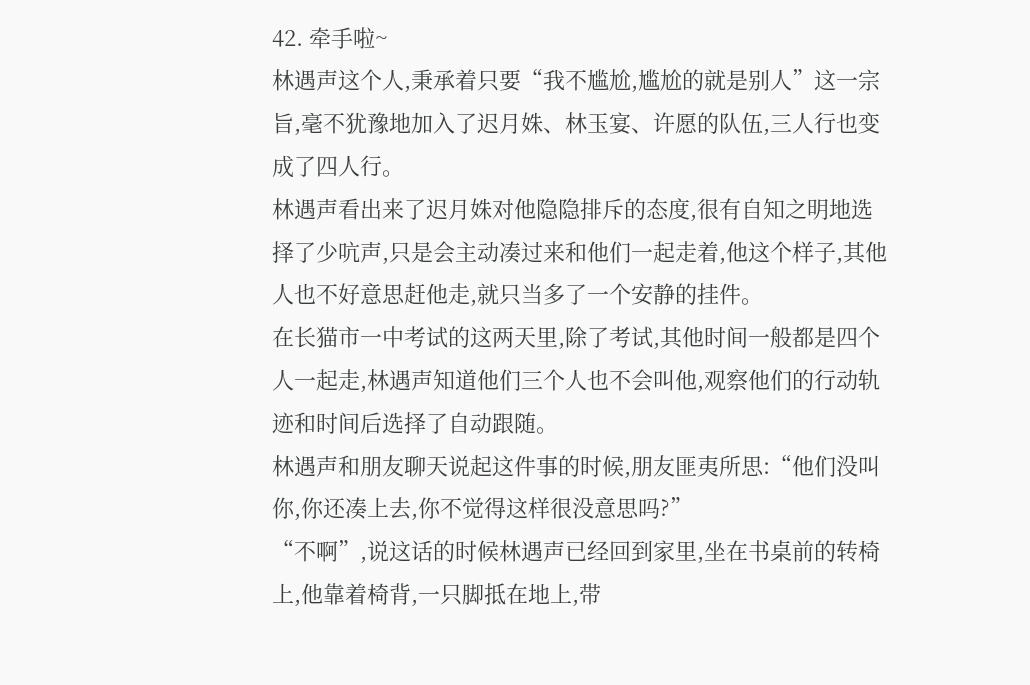42. 牵手啦~
林遇声这个人,秉承着只要“我不尴尬,尴尬的就是别人”这一宗旨,毫不犹豫地加入了迟月姝、林玉宴、许愿的队伍,三人行也变成了四人行。
林遇声看出来了迟月姝对他隐隐排斥的态度,很有自知之明地选择了少吭声,只是会主动凑过来和他们一起走着,他这个样子,其他人也不好意思赶他走,就只当多了一个安静的挂件。
在长猫市一中考试的这两天里,除了考试,其他时间一般都是四个人一起走,林遇声知道他们三个人也不会叫他,观察他们的行动轨迹和时间后选择了自动跟随。
林遇声和朋友聊天说起这件事的时候,朋友匪夷所思:“他们没叫你,你还凑上去,你不觉得这样很没意思吗?”
“不啊”,说这话的时候林遇声已经回到家里,坐在书桌前的转椅上,他靠着椅背,一只脚抵在地上,带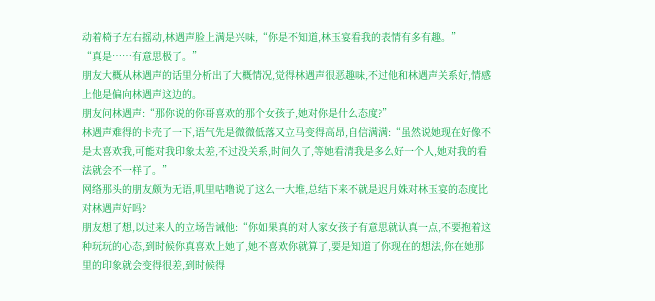动着椅子左右摇动,林遇声脸上满是兴味,“你是不知道,林玉宴看我的表情有多有趣。”
“真是……有意思极了。”
朋友大概从林遇声的话里分析出了大概情况,觉得林遇声很恶趣味,不过他和林遇声关系好,情感上他是偏向林遇声这边的。
朋友问林遇声:“那你说的你哥喜欢的那个女孩子,她对你是什么态度?”
林遇声难得的卡壳了一下,语气先是微微低落又立马变得高昂,自信满满:“虽然说她现在好像不是太喜欢我,可能对我印象太差,不过没关系,时间久了,等她看清我是多么好一个人,她对我的看法就会不一样了。”
网络那头的朋友颇为无语,叽里咕噜说了这么一大堆,总结下来不就是迟月姝对林玉宴的态度比对林遇声好吗?
朋友想了想,以过来人的立场告诫他:“你如果真的对人家女孩子有意思就认真一点,不要抱着这种玩玩的心态,到时候你真喜欢上她了,她不喜欢你就算了,要是知道了你现在的想法,你在她那里的印象就会变得很差,到时候得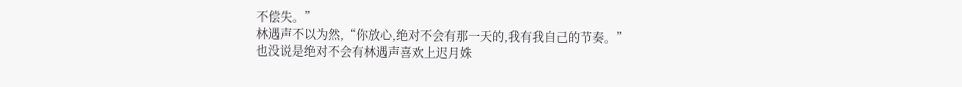不偿失。”
林遇声不以为然,“你放心,绝对不会有那一天的,我有我自己的节奏。”
也没说是绝对不会有林遇声喜欢上迟月姝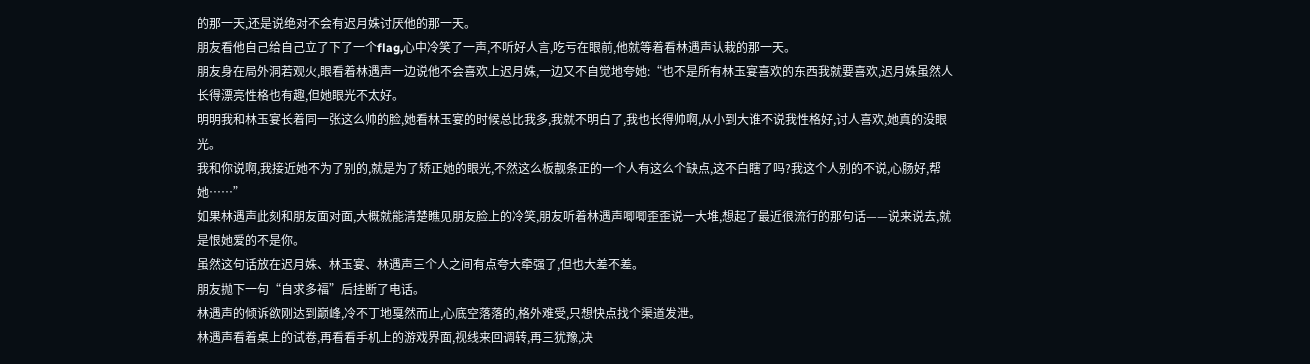的那一天,还是说绝对不会有迟月姝讨厌他的那一天。
朋友看他自己给自己立了下了一个flag,心中冷笑了一声,不听好人言,吃亏在眼前,他就等着看林遇声认栽的那一天。
朋友身在局外洞若观火,眼看着林遇声一边说他不会喜欢上迟月姝,一边又不自觉地夸她:“也不是所有林玉宴喜欢的东西我就要喜欢,迟月姝虽然人长得漂亮性格也有趣,但她眼光不太好。
明明我和林玉宴长着同一张这么帅的脸,她看林玉宴的时候总比我多,我就不明白了,我也长得帅啊,从小到大谁不说我性格好,讨人喜欢,她真的没眼光。
我和你说啊,我接近她不为了别的,就是为了矫正她的眼光,不然这么板靓条正的一个人有这么个缺点,这不白瞎了吗?我这个人别的不说,心肠好,帮她……”
如果林遇声此刻和朋友面对面,大概就能清楚瞧见朋友脸上的冷笑,朋友听着林遇声唧唧歪歪说一大堆,想起了最近很流行的那句话——说来说去,就是恨她爱的不是你。
虽然这句话放在迟月姝、林玉宴、林遇声三个人之间有点夸大牵强了,但也大差不差。
朋友抛下一句“自求多福”后挂断了电话。
林遇声的倾诉欲刚达到巅峰,冷不丁地戛然而止,心底空落落的,格外难受,只想快点找个渠道发泄。
林遇声看着桌上的试卷,再看看手机上的游戏界面,视线来回调转,再三犹豫,决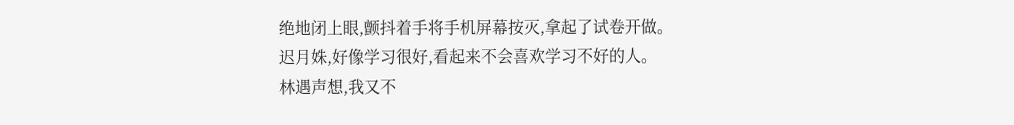绝地闭上眼,颤抖着手将手机屏幕按灭,拿起了试卷开做。
迟月姝,好像学习很好,看起来不会喜欢学习不好的人。
林遇声想,我又不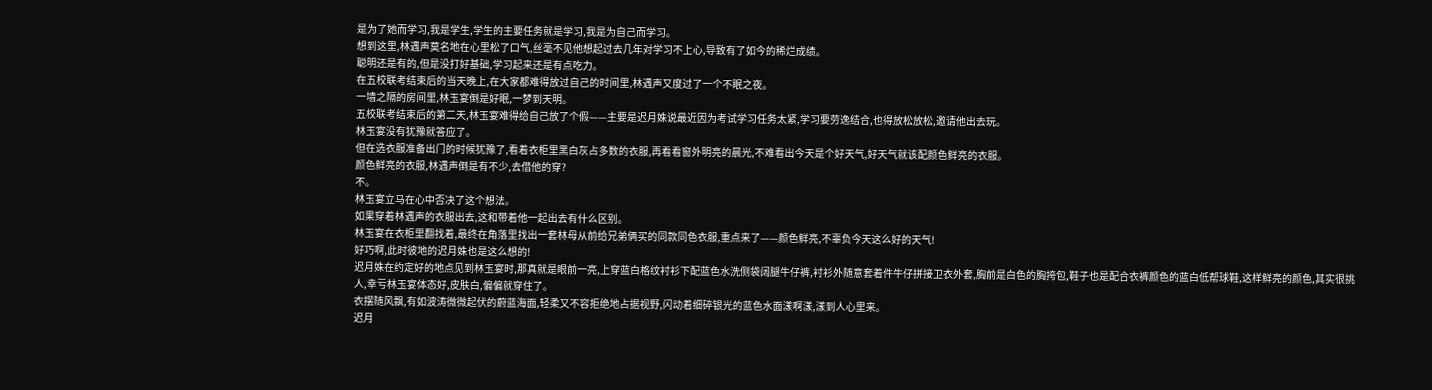是为了她而学习,我是学生,学生的主要任务就是学习,我是为自己而学习。
想到这里,林遇声莫名地在心里松了口气,丝毫不见他想起过去几年对学习不上心,导致有了如今的稀烂成绩。
聪明还是有的,但是没打好基础,学习起来还是有点吃力。
在五校联考结束后的当天晚上,在大家都难得放过自己的时间里,林遇声又度过了一个不眠之夜。
一墙之隔的房间里,林玉宴倒是好眠,一梦到天明。
五校联考结束后的第二天,林玉宴难得给自己放了个假——主要是迟月姝说最近因为考试学习任务太紧,学习要劳逸结合,也得放松放松,邀请他出去玩。
林玉宴没有犹豫就答应了。
但在选衣服准备出门的时候犹豫了,看着衣柜里黑白灰占多数的衣服,再看看窗外明亮的晨光,不难看出今天是个好天气,好天气就该配颜色鲜亮的衣服。
颜色鲜亮的衣服,林遇声倒是有不少,去借他的穿?
不。
林玉宴立马在心中否决了这个想法。
如果穿着林遇声的衣服出去,这和带着他一起出去有什么区别。
林玉宴在衣柜里翻找着,最终在角落里找出一套林母从前给兄弟俩买的同款同色衣服,重点来了——颜色鲜亮,不辜负今天这么好的天气!
好巧啊,此时彼地的迟月姝也是这么想的!
迟月姝在约定好的地点见到林玉宴时,那真就是眼前一亮,上穿蓝白格纹衬衫下配蓝色水洗侧袋阔腿牛仔裤,衬衫外随意套着件牛仔拼接卫衣外套,胸前是白色的胸挎包,鞋子也是配合衣裤颜色的蓝白低帮球鞋,这样鲜亮的颜色,其实很挑人,幸亏林玉宴体态好,皮肤白,偏偏就穿住了。
衣摆随风飘,有如波涛微微起伏的蔚蓝海面,轻柔又不容拒绝地占据视野,闪动着细碎银光的蓝色水面漾啊漾,漾到人心里来。
迟月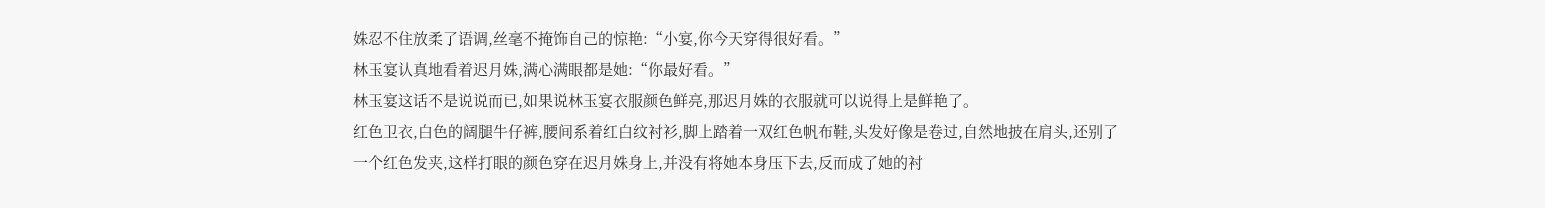姝忍不住放柔了语调,丝毫不掩饰自己的惊艳:“小宴,你今天穿得很好看。”
林玉宴认真地看着迟月姝,满心满眼都是她:“你最好看。”
林玉宴这话不是说说而已,如果说林玉宴衣服颜色鲜亮,那迟月姝的衣服就可以说得上是鲜艳了。
红色卫衣,白色的阔腿牛仔裤,腰间系着红白纹衬衫,脚上踏着一双红色帆布鞋,头发好像是卷过,自然地披在肩头,还别了一个红色发夹,这样打眼的颜色穿在迟月姝身上,并没有将她本身压下去,反而成了她的衬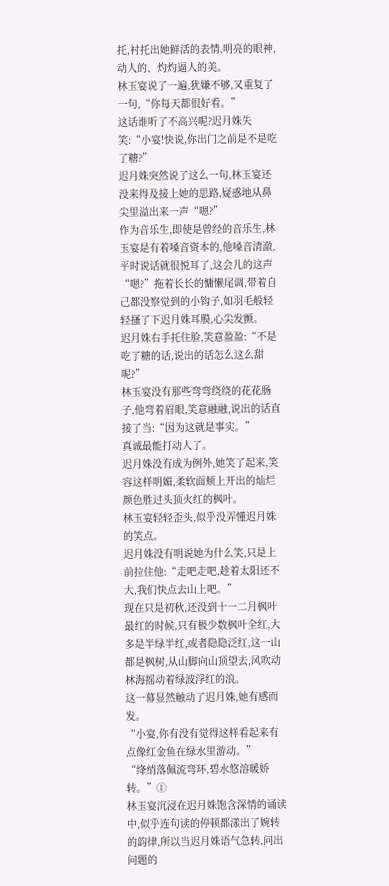托,衬托出她鲜活的表情,明亮的眼神,动人的、灼灼逼人的美。
林玉宴说了一遍,犹嫌不够,又重复了一句,“你每天都很好看。”
这话谁听了不高兴呢?迟月姝失笑:“小宴!快说,你出门之前是不是吃了糖?”
迟月姝突然说了这么一句,林玉宴还没来得及接上她的思路,疑惑地从鼻尖里溢出来一声“嗯?”
作为音乐生,即使是曾经的音乐生,林玉宴是有着嗓音资本的,他嗓音清澈,平时说话就很悦耳了,这会儿的这声“嗯?”拖着长长的慵懒尾调,带着自己都没察觉到的小钩子,如羽毛般轻轻搔了下迟月姝耳膜,心尖发颤。
迟月姝右手托住脸,笑意盈盈:“不是吃了糖的话,说出的话怎么这么甜呢?”
林玉宴没有那些弯弯绕绕的花花肠子,他弯着眉眼,笑意融融,说出的话直接了当:“因为这就是事实。”
真诚最能打动人了。
迟月姝没有成为例外,她笑了起来,笑容这样明媚,柔软面颊上开出的灿烂颜色胜过头顶火红的枫叶。
林玉宴轻轻歪头,似乎没弄懂迟月姝的笑点。
迟月姝没有明说她为什么笑,只是上前拉住他:“走吧走吧,趁着太阳还不大,我们快点去山上吧。”
现在只是初秋,还没到十一二月枫叶最红的时候,只有极少数枫叶全红,大多是半绿半红,或者隐隐泛红,这一山都是枫树,从山脚向山顶望去,风吹动林海摇动着绿波浮红的浪。
这一幕显然触动了迟月姝,她有感而发。
“小宴,你有没有觉得这样看起来有点像红金鱼在绿水里游动。”
“绛绡落佩流弯环,碧水悠溶暖娇转。”①
林玉宴沉浸在迟月姝饱含深情的诵读中,似乎连句读的停顿都漾出了婉转的韵律,所以当迟月姝语气急转,问出问题的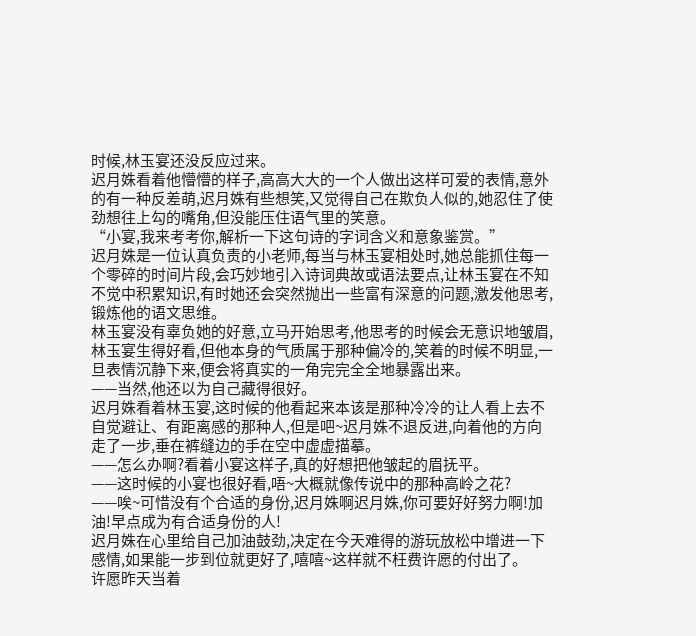时候,林玉宴还没反应过来。
迟月姝看着他懵懵的样子,高高大大的一个人做出这样可爱的表情,意外的有一种反差萌,迟月姝有些想笑,又觉得自己在欺负人似的,她忍住了使劲想往上勾的嘴角,但没能压住语气里的笑意。
“小宴,我来考考你,解析一下这句诗的字词含义和意象鉴赏。”
迟月姝是一位认真负责的小老师,每当与林玉宴相处时,她总能抓住每一个零碎的时间片段,会巧妙地引入诗词典故或语法要点,让林玉宴在不知不觉中积累知识,有时她还会突然抛出一些富有深意的问题,激发他思考,锻炼他的语文思维。
林玉宴没有辜负她的好意,立马开始思考,他思考的时候会无意识地皱眉,林玉宴生得好看,但他本身的气质属于那种偏冷的,笑着的时候不明显,一旦表情沉静下来,便会将真实的一角完完全全地暴露出来。
——当然,他还以为自己藏得很好。
迟月姝看着林玉宴,这时候的他看起来本该是那种冷冷的让人看上去不自觉避让、有距离感的那种人,但是吧~迟月姝不退反进,向着他的方向走了一步,垂在裤缝边的手在空中虚虚描摹。
——怎么办啊?看着小宴这样子,真的好想把他皱起的眉抚平。
——这时候的小宴也很好看,唔~大概就像传说中的那种高岭之花?
——唉~可惜没有个合适的身份,迟月姝啊迟月姝,你可要好好努力啊!加油!早点成为有合适身份的人!
迟月姝在心里给自己加油鼓劲,决定在今天难得的游玩放松中增进一下感情,如果能一步到位就更好了,嘻嘻~这样就不枉费许愿的付出了。
许愿昨天当着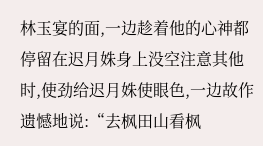林玉宴的面,一边趁着他的心神都停留在迟月姝身上没空注意其他时,使劲给迟月姝使眼色,一边故作遗憾地说:“去枫田山看枫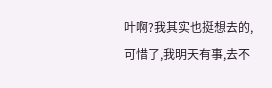叶啊?我其实也挺想去的,可惜了,我明天有事,去不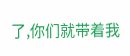了,你们就带着我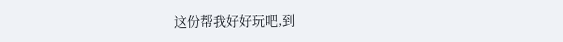这份帮我好好玩吧,到